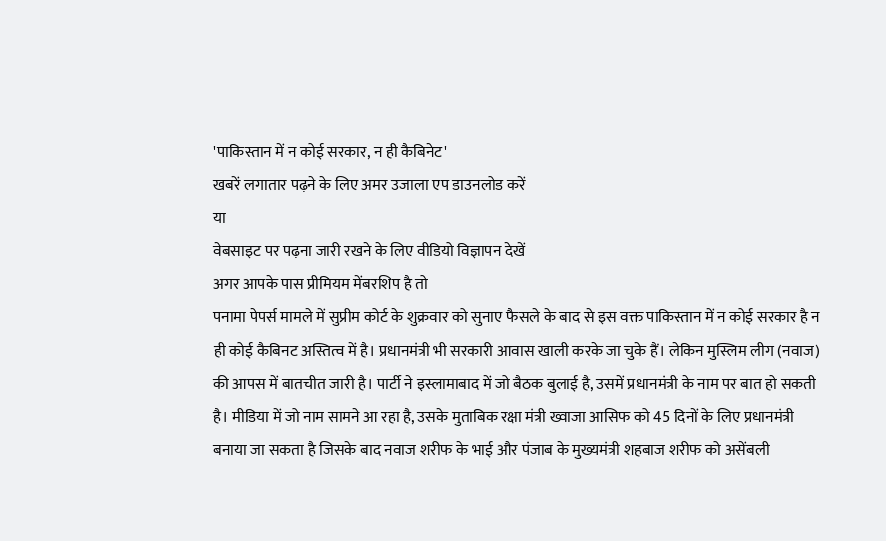'पाकिस्तान में न कोई सरकार, न ही कैबिनेट'
खबरें लगातार पढ़ने के लिए अमर उजाला एप डाउनलोड करें
या
वेबसाइट पर पढ़ना जारी रखने के लिए वीडियो विज्ञापन देखें
अगर आपके पास प्रीमियम मेंबरशिप है तो
पनामा पेपर्स मामले में सुप्रीम कोर्ट के शुक्रवार को सुनाए फैसले के बाद से इस वक्त पाकिस्तान में न कोई सरकार है न ही कोई कैबिनट अस्तित्व में है। प्रधानमंत्री भी सरकारी आवास खाली करके जा चुके हैं। लेकिन मुस्लिम लीग (नवाज) की आपस में बातचीत जारी है। पार्टी ने इस्लामाबाद में जो बैठक बुलाई है, उसमें प्रधानमंत्री के नाम पर बात हो सकती है। मीडिया में जो नाम सामने आ रहा है, उसके मुताबिक रक्षा मंत्री ख्वाजा आसिफ को 45 दिनों के लिए प्रधानमंत्री बनाया जा सकता है जिसके बाद नवाज शरीफ के भाई और पंजाब के मुख्यमंत्री शहबाज शरीफ को असेंबली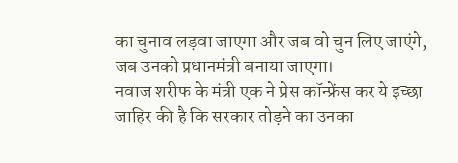का चुनाव लड़वा जाएगा और जब वो चुन लिए जाएंगे, जब उनको प्रधानमंत्री बनाया जाएगा।
नवाज शरीफ के मंत्री एक ने प्रेस कॉन्फ्रेंस कर ये इच्छा जाहिर की है कि सरकार तोड़ने का उनका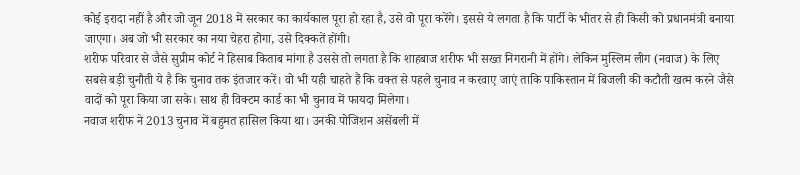कोई इरादा नहीं है और जो जून 2018 में सरकार का कार्यकाल पूरा हो रहा है, उसे वो पूरा करेंगे। इससे ये लगता है कि पार्टी के भीतर से ही किसी को प्रधानमंत्री बनाया जाएगा। अब जो भी सरकार का नया चेहरा होगा, उसे दिक्कतें होंगी।
शरीफ परिवार से जैसे सुप्रीम कोर्ट ने हिसाब किताब मांगा है उससे तो लगता है कि शाहबाज शरीफ भी सख्त निगरानी में होंगे। लेकिन मुस्लिम लीग (नवाज) के लिए सबसे बड़ी चुनौती ये है कि चुनाव तक इंतजार करें। वो भी यही चाहते हैं कि वक्त से पहले चुनाव न करवाए जाएं ताकि पाकिस्तान में बिजली की कटौती खत्म करने जैसे वादों को पूरा किया जा सके। साथ ही विक्टम कार्ड का भी चुनाव में फायदा मिलेगा।
नवाज शरीफ ने 2013 चुनाव में बहुमत हासिल किया था। उनकी पोजिशन असेंबली में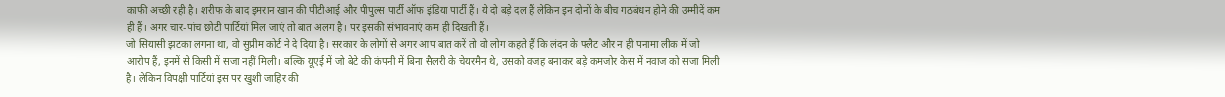काफी अच्छी रही है। शरीफ के बाद इमरान खान की पीटीआई और पीपुल्स पार्टी ऑफ इंडिया पार्टी हैं। ये दो बड़े दल हैं लेकिन इन दोनों के बीच गठबंधन होने की उम्मीदें कम ही हैं। अगर चार-पांच छोटी पार्टियां मिल जाएं तो बात अलग है। पर इसकी संभावनाएं कम ही दिखती हैं।
जो सियासी झटका लगना था, वो सुप्रीम कोर्ट ने दे दिया है। सरकार के लोगों से अगर आप बात करें तो वो लोग कहते हैं कि लंदन के फ्लैट और न ही पनामा लीक में जो आरोप हैं, इनमें से किसी में सजा नहीं मिली। बल्कि यूएई में जो बेटे की कंपनी में बिना सैलरी के चेयरमैन थे, उसको वजह बनाकर बड़े कमजोर केस में नवाज को सजा मिली है। लेकिन विपक्षी पार्टियां इस पर खुशी जाहिर की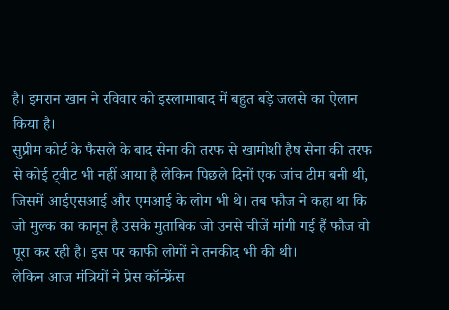है। इमरान खान ने रविवार को इस्लामाबाद में बहुत बड़े जलसे का ऐलान किया है।
सुप्रीम कोर्ट के फैसले के बाद सेना की तरफ से खामोशी हैष सेना की तरफ से कोई ट्वीट भी नहीं आया है लेकिन पिछले दिनों एक जांच टीम बनी थी, जिसमें आईएसआई और एमआई के लोग भी थे। तब फौज ने कहा था कि जो मुल्क का कानून है उसके मुताबिक जो उनसे चीजें मांगी गई हैं फौज वो पूरा कर रही है। इस पर काफी लोगों ने तनकीद भी की थी।
लेकिन आज मंत्रियों ने प्रेस कॉन्फ्रेंस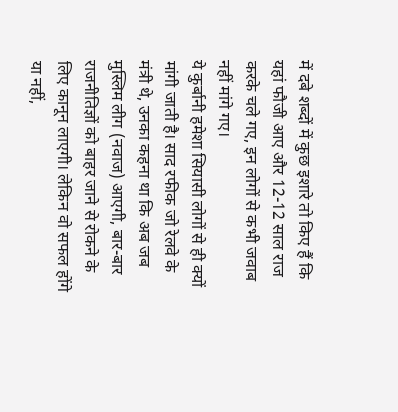में दबे शब्दों में कुछ इशारे तो किए हैं कि यहां फौजी आए और 12-12 साल राज करके चले गए, इन लोगों से कभी जवाब नहीं मांगे गए।
ये कुर्बानी हमेशा सियासी लोगों से ही क्यों मांगी जाती है। साद रफीक जो रेलवे के मंत्री थे, उनका कहना था कि अब जब मुस्लिम लीग (नवाज) आएगी, बार-बार राजनीतिज्ञों को बाहर जाने से रोकने के लिए कानून लाएगी। लेकिन वो सफल होंगे या नहीं,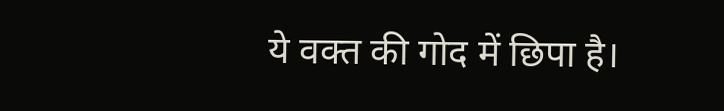ये वक्त की गोद में छिपा है।